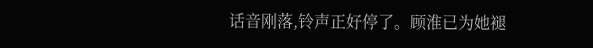话音刚落,铃声正好停了。顾淮已为她褪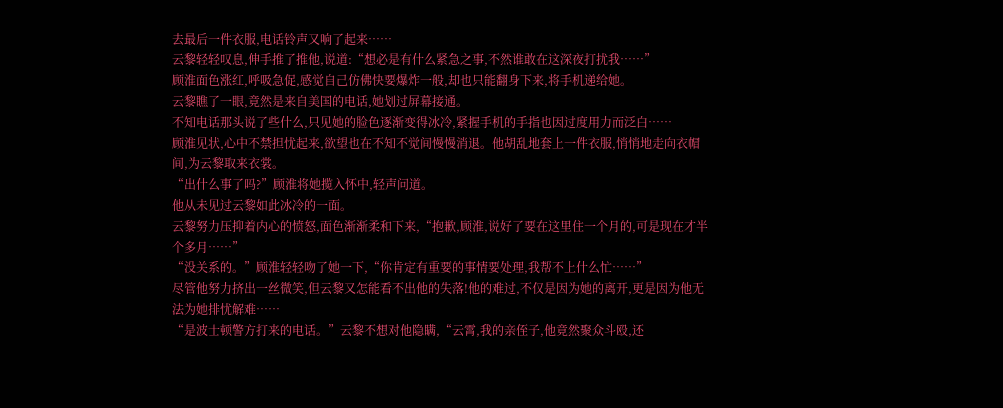去最后一件衣服,电话铃声又响了起来……
云黎轻轻叹息,伸手推了推他,说道:“想必是有什么紧急之事,不然谁敢在这深夜打扰我……”
顾淮面色涨红,呼吸急促,感觉自己仿佛快要爆炸一般,却也只能翻身下来,将手机递给她。
云黎瞧了一眼,竟然是来自美国的电话,她划过屏幕接通。
不知电话那头说了些什么,只见她的脸色逐渐变得冰冷,紧握手机的手指也因过度用力而泛白……
顾淮见状,心中不禁担忧起来,欲望也在不知不觉间慢慢消退。他胡乱地套上一件衣服,悄悄地走向衣帽间,为云黎取来衣裳。
“出什么事了吗?”顾淮将她揽入怀中,轻声问道。
他从未见过云黎如此冰冷的一面。
云黎努力压抑着内心的愤怒,面色渐渐柔和下来,“抱歉,顾淮,说好了要在这里住一个月的,可是现在才半个多月……”
“没关系的。”顾淮轻轻吻了她一下,“你肯定有重要的事情要处理,我帮不上什么忙……”
尽管他努力挤出一丝微笑,但云黎又怎能看不出他的失落!他的难过,不仅是因为她的离开,更是因为他无法为她排忧解难……
“是波士顿警方打来的电话。”云黎不想对他隐瞒,“云霄,我的亲侄子,他竟然聚众斗殴,还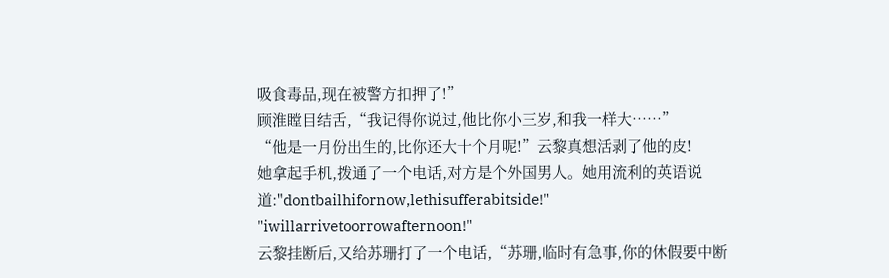吸食毒品,现在被警方扣押了!”
顾淮瞠目结舌,“我记得你说过,他比你小三岁,和我一样大……”
“他是一月份出生的,比你还大十个月呢!”云黎真想活剥了他的皮!
她拿起手机,拨通了一个电话,对方是个外国男人。她用流利的英语说道:"dontbailhifornow,lethisufferabitside!"
"iwillarrivetoorrowafternoon!"
云黎挂断后,又给苏珊打了一个电话,“苏珊,临时有急事,你的休假要中断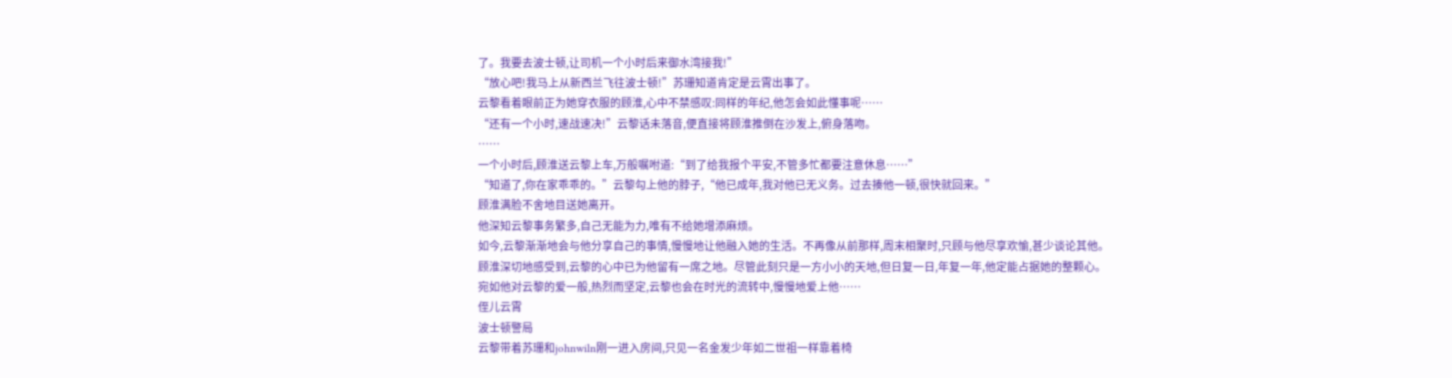了。我要去波士顿,让司机一个小时后来御水湾接我!”
“放心吧!我马上从新西兰飞往波士顿!”苏珊知道肯定是云霄出事了。
云黎看着眼前正为她穿衣服的顾淮,心中不禁感叹:同样的年纪,他怎会如此懂事呢……
“还有一个小时,速战速决!”云黎话未落音,便直接将顾淮推倒在沙发上,俯身落吻。
……
一个小时后,顾淮送云黎上车,万般嘱咐道:“到了给我报个平安,不管多忙都要注意休息……”
“知道了,你在家乖乖的。”云黎勾上他的脖子,“他已成年,我对他已无义务。过去揍他一顿,很快就回来。”
顾淮满脸不舍地目送她离开。
他深知云黎事务繁多,自己无能为力,唯有不给她增添麻烦。
如今,云黎渐渐地会与他分享自己的事情,慢慢地让他融入她的生活。不再像从前那样,周末相聚时,只顾与他尽享欢愉,甚少谈论其他。
顾淮深切地感受到,云黎的心中已为他留有一席之地。尽管此刻只是一方小小的天地,但日复一日,年复一年,他定能占据她的整颗心。
宛如他对云黎的爱一般,热烈而坚定,云黎也会在时光的流转中,慢慢地爱上他……
侄儿云霄
波士顿警局
云黎带着苏珊和johnwiln刚一进入房间,只见一名金发少年如二世祖一样靠着椅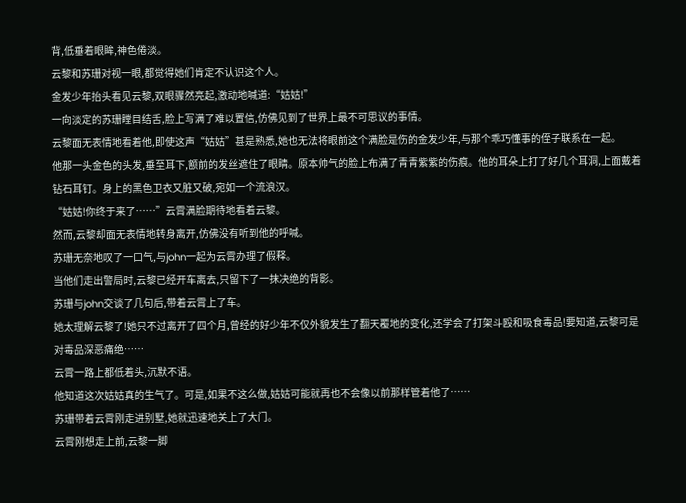背,低垂着眼眸,神色倦淡。
云黎和苏珊对视一眼,都觉得她们肯定不认识这个人。
金发少年抬头看见云黎,双眼骤然亮起,激动地喊道:“姑姑!”
一向淡定的苏珊瞠目结舌,脸上写满了难以置信,仿佛见到了世界上最不可思议的事情。
云黎面无表情地看着他,即使这声“姑姑”甚是熟悉,她也无法将眼前这个满脸是伤的金发少年,与那个乖巧懂事的侄子联系在一起。
他那一头金色的头发,垂至耳下,额前的发丝遮住了眼睛。原本帅气的脸上布满了青青紫紫的伤痕。他的耳朵上打了好几个耳洞,上面戴着钻石耳钉。身上的黑色卫衣又脏又破,宛如一个流浪汉。
“姑姑!你终于来了……”云霄满脸期待地看着云黎。
然而,云黎却面无表情地转身离开,仿佛没有听到他的呼喊。
苏珊无奈地叹了一口气,与john一起为云霄办理了假释。
当他们走出警局时,云黎已经开车离去,只留下了一抹决绝的背影。
苏珊与john交谈了几句后,带着云霄上了车。
她太理解云黎了!她只不过离开了四个月,曾经的好少年不仅外貌发生了翻天覆地的变化,还学会了打架斗殴和吸食毒品!要知道,云黎可是对毒品深恶痛绝……
云霄一路上都低着头,沉默不语。
他知道这次姑姑真的生气了。可是,如果不这么做,姑姑可能就再也不会像以前那样管着他了……
苏珊带着云霄刚走进别墅,她就迅速地关上了大门。
云霄刚想走上前,云黎一脚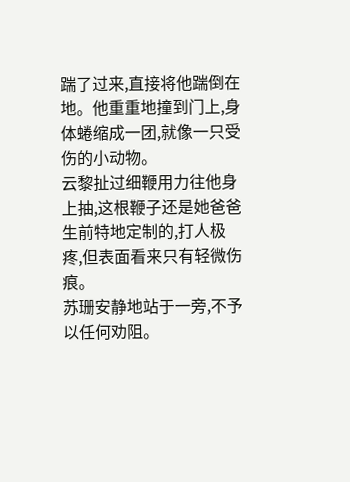踹了过来,直接将他踹倒在地。他重重地撞到门上,身体蜷缩成一团,就像一只受伤的小动物。
云黎扯过细鞭用力往他身上抽,这根鞭子还是她爸爸生前特地定制的,打人极疼,但表面看来只有轻微伤痕。
苏珊安静地站于一旁,不予以任何劝阻。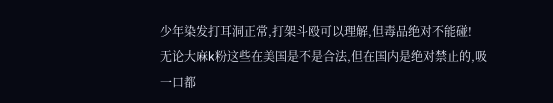少年染发打耳洞正常,打架斗殴可以理解,但毒品绝对不能碰!
无论大麻k粉这些在美国是不是合法,但在国内是绝对禁止的,吸一口都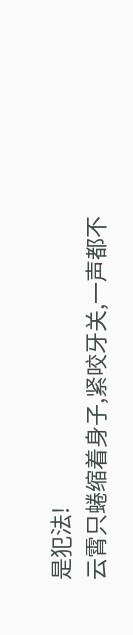是犯法!
云霄只蜷缩着身子,紧咬牙关,一声都不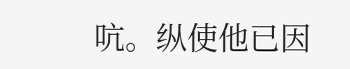吭。纵使他已因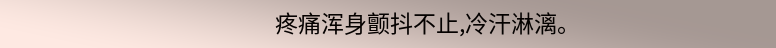疼痛浑身颤抖不止,冷汗淋漓。